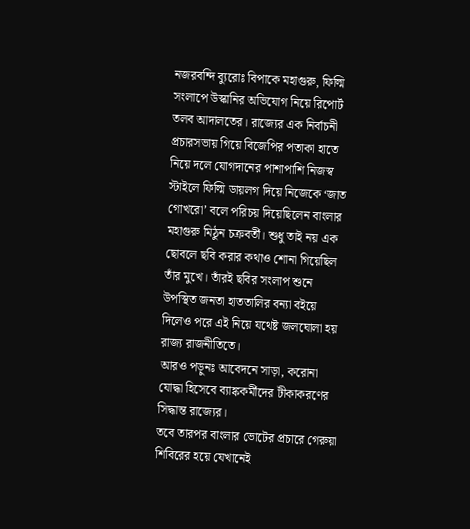নজরবন্দি ব্যুরোঃ বিপাকে মহাগুরু, ফিল্মি সংলাপে উস্কানির অভিযোগ নিয়ে রিপোর্ট তলব আদালতের। রাজ্যের এক নির্বাচনী প্রচারসভায় গিয়ে বিজেপির পতাকা হাতে নিয়ে দলে যোগদানের পাশাপাশি নিজস্ব স্টাইলে ফিল্মি ডায়লগ দিয়ে নিজেকে ‘জাত গোখরো’ বলে পরিচয় দিয়েছিলেন বাংলার মহাগুরু মিঠুন চক্রবর্তী। শুধু তাই নয় এক ছোবলে ছবি করার কথাও শোনা গিয়েছিল তাঁর মুখে। তাঁরই ছবির সংলাপ শুনে উপস্থিত জনতা হাততালির বন্যা বইয়ে দিলেও পরে এই নিয়ে যথেষ্ট জলঘোলা হয় রাজ্য রাজনীতিতে।
আরও পড়ুনঃ আবেদনে সাড়া, করোনা যোদ্ধা হিসেবে ব্যাঙ্ককর্মীদের টীকাকরণের সিদ্ধান্ত রাজ্যের।
তবে তারপর বাংলার ভোটের প্রচারে গেরুয়া শিবিরের হয়ে যেখানেই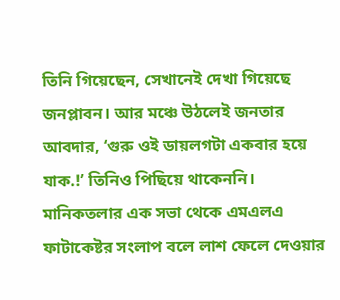তিনি গিয়েছেন, সেখানেই দেখা গিয়েছে জনপ্লাবন। আর মঞ্চে উঠলেই জনতার আবদার, ‘গুরু ওই ডায়লগটা একবার হয়ে যাক.!’ তিনিও পিছিয়ে থাকেননি। মানিকতলার এক সভা থেকে এমএলএ ফাটাকেষ্টর সংলাপ বলে লাশ ফেলে দেওয়ার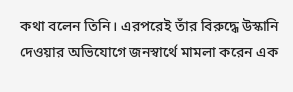কথা বলেন তিনি। এরপরেই তাঁর বিরুদ্ধে উস্কানি দেওয়ার অভিযোগে জনস্বার্থে মামলা করেন এক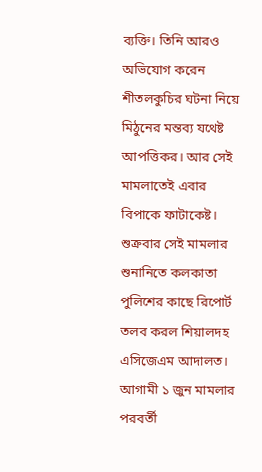ব্যক্তি। তিনি আরও অভিযোগ করেন শীতলকুচির ঘটনা নিয়ে মিঠুনের মন্তব্য যথেষ্ট আপত্তিকর। আর সেই মামলাতেই এবার বিপাকে ফাটাকেষ্ট।
শুক্রবার সেই মামলার শুনানিতে কলকাতা পুলিশের কাছে রিপোর্ট তলব করল শিয়ালদহ এসিজেএম আদালত। আগামী ১ জুন মামলার পরবর্তী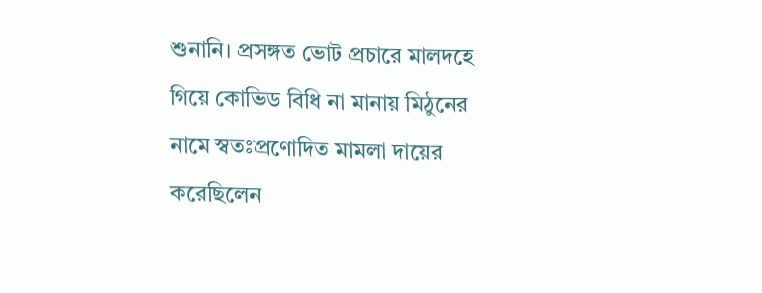শুনানি। প্রসঙ্গত ভোট প্রচারে মালদহে গিয়ে কোভিড বিধি না মানায় মিঠুনের নামে স্বতঃপ্রণোদিত মামলা দায়ের করেছিলেন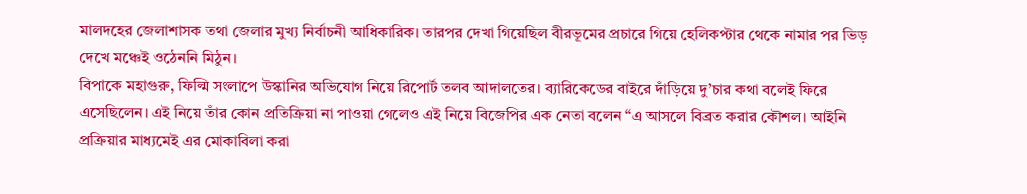মালদহের জেলাশাসক তথা জেলার মুখ্য নির্বাচনী আধিকারিক। তারপর দেখা গিয়েছিল বীরভূমের প্রচারে গিয়ে হেলিকপ্টার থেকে নামার পর ভিড় দেখে মঞ্চেই ওঠেননি মিঠুন।
বিপাকে মহাগুরু, ফিল্মি সংলাপে উস্কানির অভিযোগ নিয়ে রিপোর্ট তলব আদালতের। ব্যারিকেডের বাইরে দাঁড়িয়ে দু’চার কথা বলেই ফিরে এসেছিলেন। এই নিয়ে তাঁর কোন প্রতিক্রিয়া না পাওয়া গেলেও এই নিয়ে বিজেপির এক নেতা বলেন “এ আসলে বিব্রত করার কৌশল। আইনি প্রক্রিয়ার মাধ্যমেই এর মোকাবিলা করা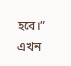হবে।” এখন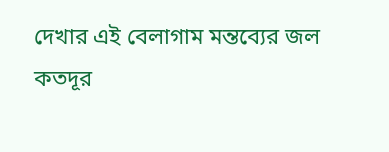দেখার এই বেলাগাম মন্তব্যের জল কতদূর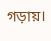গড়ায়।